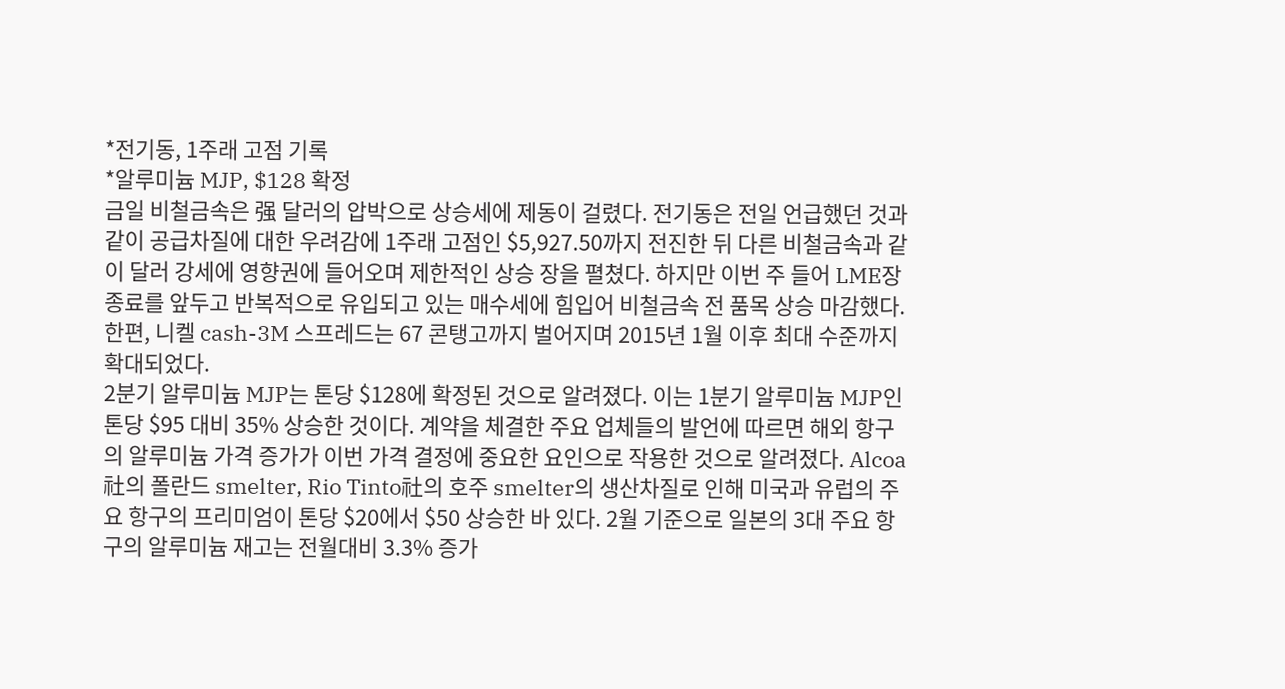*전기동, 1주래 고점 기록
*알루미늄 MJP, $128 확정
금일 비철금속은 强 달러의 압박으로 상승세에 제동이 걸렸다. 전기동은 전일 언급했던 것과 같이 공급차질에 대한 우려감에 1주래 고점인 $5,927.50까지 전진한 뒤 다른 비철금속과 같이 달러 강세에 영향권에 들어오며 제한적인 상승 장을 펼쳤다. 하지만 이번 주 들어 LME장 종료를 앞두고 반복적으로 유입되고 있는 매수세에 힘입어 비철금속 전 품목 상승 마감했다. 한편, 니켈 cash-3M 스프레드는 67 콘탱고까지 벌어지며 2015년 1월 이후 최대 수준까지 확대되었다.
2분기 알루미늄 MJP는 톤당 $128에 확정된 것으로 알려졌다. 이는 1분기 알루미늄 MJP인 톤당 $95 대비 35% 상승한 것이다. 계약을 체결한 주요 업체들의 발언에 따르면 해외 항구의 알루미늄 가격 증가가 이번 가격 결정에 중요한 요인으로 작용한 것으로 알려졌다. Alcoa社의 폴란드 smelter, Rio Tinto社의 호주 smelter의 생산차질로 인해 미국과 유럽의 주요 항구의 프리미엄이 톤당 $20에서 $50 상승한 바 있다. 2월 기준으로 일본의 3대 주요 항구의 알루미늄 재고는 전월대비 3.3% 증가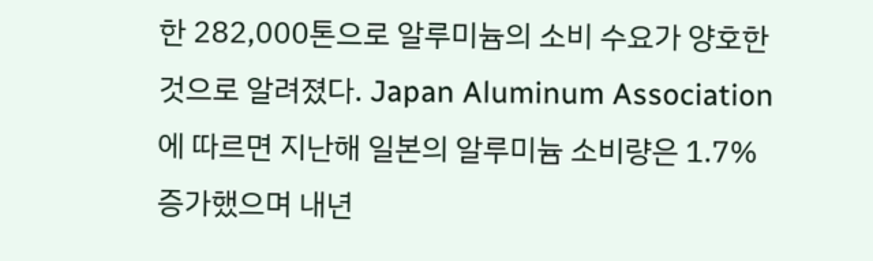한 282,000톤으로 알루미늄의 소비 수요가 양호한 것으로 알려졌다. Japan Aluminum Association에 따르면 지난해 일본의 알루미늄 소비량은 1.7% 증가했으며 내년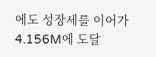에도 성장세를 이어가 4.156M에 도달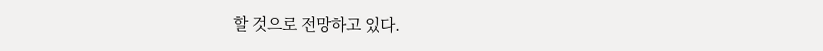할 것으로 전망하고 있다.